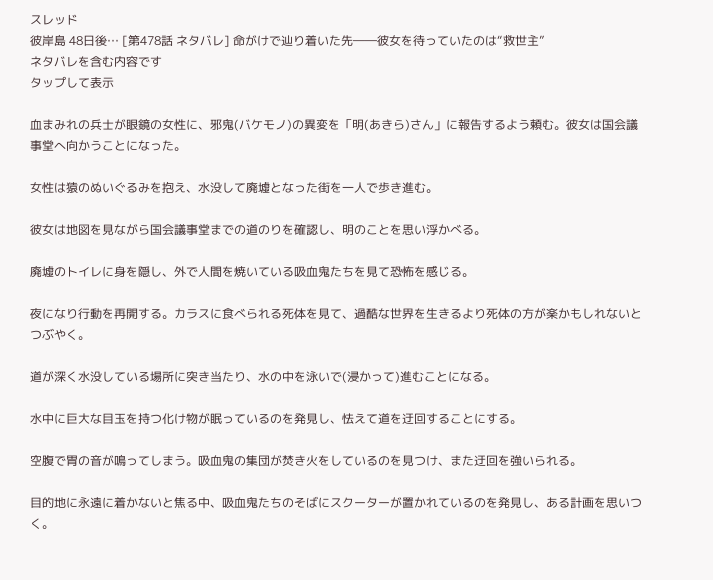スレッド
彼岸島 48日後… [第478話 ネタバレ] 命がけで辿り着いた先――彼女を待っていたのは“救世主”
ネタバレを含む内容です
タップして表示

血まみれの兵士が眼鏡の女性に、邪鬼(バケモノ)の異変を「明(あきら)さん」に報告するよう頼む。彼女は国会議事堂へ向かうことになった。

女性は猿のぬいぐるみを抱え、水没して廃墟となった街を一人で歩き進む。

彼女は地図を見ながら国会議事堂までの道のりを確認し、明のことを思い浮かべる。

廃墟のトイレに身を隠し、外で人間を焼いている吸血鬼たちを見て恐怖を感じる。

夜になり行動を再開する。カラスに食べられる死体を見て、過酷な世界を生きるより死体の方が楽かもしれないとつぶやく。

道が深く水没している場所に突き当たり、水の中を泳いで(浸かって)進むことになる。

水中に巨大な目玉を持つ化け物が眠っているのを発見し、怯えて道を迂回することにする。

空腹で胃の音が鳴ってしまう。吸血鬼の集団が焚き火をしているのを見つけ、また迂回を強いられる。

目的地に永遠に着かないと焦る中、吸血鬼たちのそばにスクーターが置かれているのを発見し、ある計画を思いつく。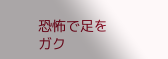恐怖で足をガク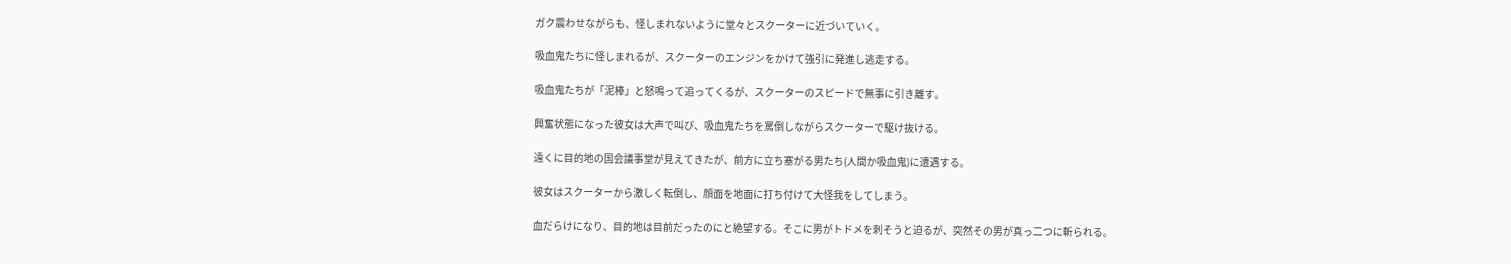ガク震わせながらも、怪しまれないように堂々とスクーターに近づいていく。

吸血鬼たちに怪しまれるが、スクーターのエンジンをかけて強引に発進し逃走する。

吸血鬼たちが「泥棒」と怒鳴って追ってくるが、スクーターのスピードで無事に引き離す。

興奮状態になった彼女は大声で叫び、吸血鬼たちを罵倒しながらスクーターで駆け抜ける。

遠くに目的地の国会議事堂が見えてきたが、前方に立ち塞がる男たち(人間か吸血鬼)に遭遇する。

彼女はスクーターから激しく転倒し、顔面を地面に打ち付けて大怪我をしてしまう。

血だらけになり、目的地は目前だったのにと絶望する。そこに男がトドメを刺そうと迫るが、突然その男が真っ二つに斬られる。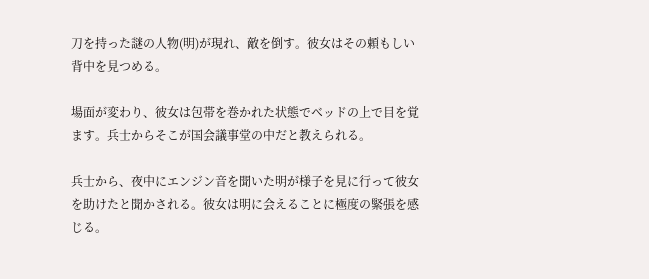刀を持った謎の人物(明)が現れ、敵を倒す。彼女はその頼もしい背中を見つめる。

場面が変わり、彼女は包帯を巻かれた状態でベッドの上で目を覚ます。兵士からそこが国会議事堂の中だと教えられる。

兵士から、夜中にエンジン音を聞いた明が様子を見に行って彼女を助けたと聞かされる。彼女は明に会えることに極度の緊張を感じる。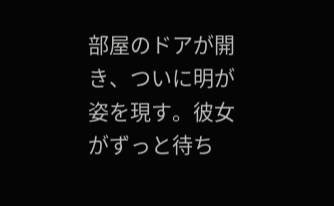部屋のドアが開き、ついに明が姿を現す。彼女がずっと待ち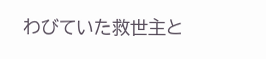わびていた救世主と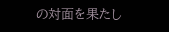の対面を果たし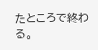たところで終わる。